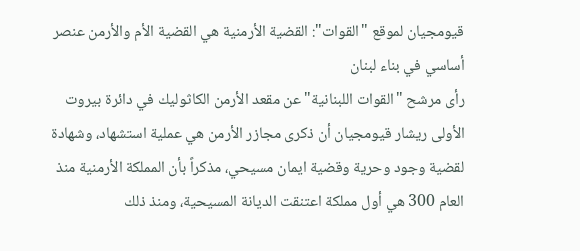قيومجيان لموقع "القوات": القضية الأرمنية هي القضية الأم والأرمن عنصر أساسي في بناء لبنان
رأى مرشح "القوات اللبنانية" عن مقعد الأرمن الكاثوليك في دائرة بيروت الأولى ريشار قيومجيان أن ذكرى مجازر الأرمن هي عملية استشهاد، وشهادة لقضية وجود وحرية وقضية ايمان مسيحي، مذكراً بأن المملكة الأرمنية منذ العام 300 هي أول مملكة اعتنقت الديانة المسيحية، ومنذ ذلك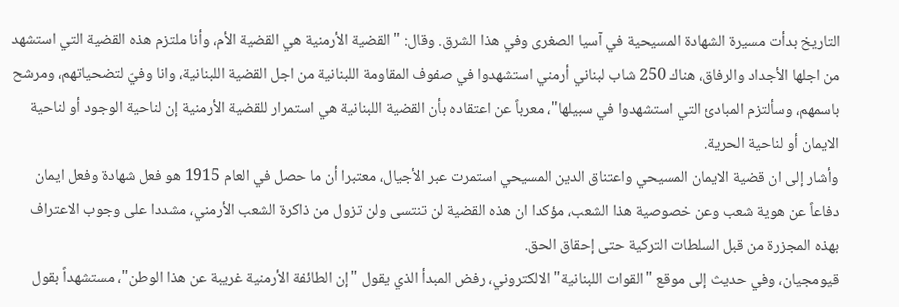التاريخ بدأت مسيرة الشهادة المسيحية في آسيا الصغرى وفي هذا الشرق. وقال: "القضية الأرمنية هي القضية الأم، وأنا ملتزم هذه القضية التي استشهد من اجلها الأجداد والرفاق، هناك 250 شاب لبناني أرمني استشهدوا في صفوف المقاومة اللبنانية من اجل القضية اللبنانية، وانا وفيّ لتضحياتهم، ومرشح باسمهم، وسألتزم المبادئ التي استشهدوا في سبيلها"، معرباً عن اعتقاده بأن القضية اللبنانية هي استمرار للقضية الأرمنية إن لناحية الوجود أو لناحية الايمان أو لناحية الحرية.
وأشار إلى ان قضية الايمان المسيحي واعتناق الدين المسيحي استمرت عبر الأجيال، معتبرا أن ما حصل في العام 1915 هو فعل شهادة وفعل ايمان دفاعاً عن هوية شعب وعن خصوصية هذا الشعب، مؤكدا ان هذه القضية لن تنتسى ولن تزول من ذاكرة الشعب الأرمني، مشددا على وجوب الاعتراف بهذه المجزرة من قبل السلطات التركية حتى إحقاق الحق.
قيومجيان، وفي حديث إلى موقع "القوات اللبنانية" الالكتروني، رفض المبدأ الذي يقول "إن الطائفة الأرمنية غريبة عن هذا الوطن"، مستشهداً بقول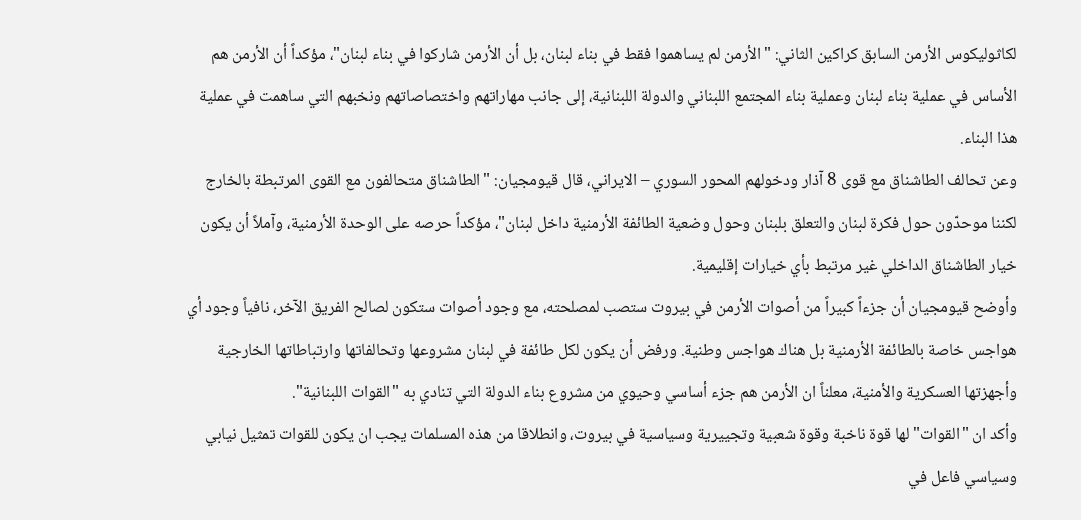لكاثوليكوس الأرمن السابق كراكين الثاني: "الأرمن لم يساهموا فقط في بناء لبنان، بل أن الأرمن شاركوا في بناء لبنان"، مؤكداً أن الأرمن هم الأساس في عملية بناء لبنان وعملية بناء المجتمع اللبناني والدولة اللبنانية، إلى جانب مهاراتهم واختصاصاتهم ونخبهم التي ساهمت في عملية هذا البناء.
وعن تحالف الطاشناق مع قوى 8 آذار ودخولهم المحور السوري – الايراني، قال قيومجيان: "الطاشناق متحالفون مع القوى المرتبطة بالخارج لكننا موحدّون حول فكرة لبنان والتعلق بلبنان وحول وضعية الطائفة الأرمنية داخل لبنان"، مؤكداً حرصه على الوحدة الأرمنية، وآملاً أن يكون خيار الطاشناق الداخلي غير مرتبط بأي خيارات إقليمية.
وأوضح قيومجيان أن جزءاً كبيراً من أصوات الأرمن في بيروت ستصب لمصلحته، مع وجود أصوات ستكون لصالح الفريق الآخر، نافياً وجود أي هواجس خاصة بالطائفة الأرمنية بل هناك هواجس وطنية. ورفض أن يكون لكل طائفة في لبنان مشروعها وتحالفاتها وارتباطاتها الخارجية وأجهزتها العسكرية والأمنية، معلناً ان الأرمن هم جزء أساسي وحيوي من مشروع بناء الدولة التي تنادي به "القوات اللبنانية".
وأكد ان "القوات" لها قوة ناخبة وقوة شعبية وتجييرية وسياسية في بيروت، وانطلاقا من هذه المسلمات يجب ان يكون للقوات تمثيل نيابي وسياسي فاعل في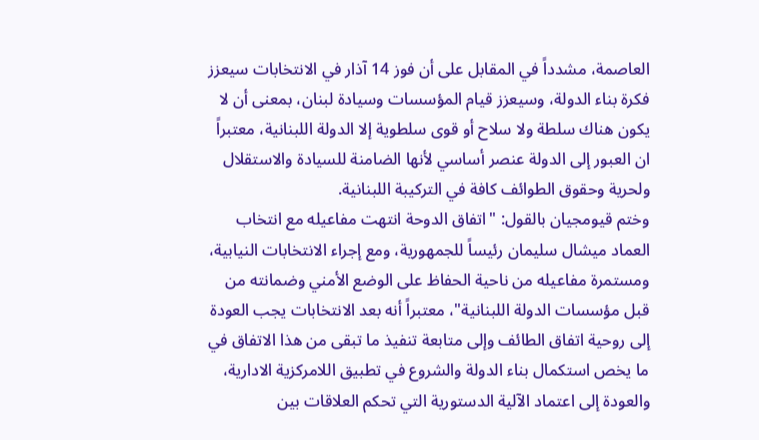العاصمة، مشدداً في المقابل على أن فوز 14 آذار في الانتخابات سيعزز فكرة بناء الدولة، وسيعزز قيام المؤسسات وسيادة لبنان، بمعنى أن لا يكون هناك سلطة ولا سلاح أو قوى سلطوية إلا الدولة اللبنانية، معتبراً ان العبور إلى الدولة عنصر أساسي لأنها الضامنة للسيادة والاستقلال ولحرية وحقوق الطوائف كافة في التركيبة اللبنانية.
وختم قيومجيان بالقول: "اتفاق الدوحة انتهت مفاعيله مع انتخاب العماد ميشال سليمان رئيساً للجمهورية، ومع إجراء الانتخابات النيابية، ومستمرة مفاعيله من ناحية الحفاظ على الوضع الأمني وضمانته من قبل مؤسسات الدولة اللبنانية"، معتبراً أنه بعد الانتخابات يجب العودة إلى روحية اتفاق الطائف وإلى متابعة تنفيذ ما تبقى من هذا الاتفاق في ما يخص استكمال بناء الدولة والشروع في تطبيق اللامركزية الادارية، والعودة إلى اعتماد الآلية الدستورية التي تحكم العلاقات بين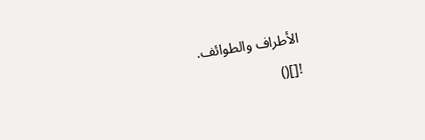الأطراف والطوائف.
![]()